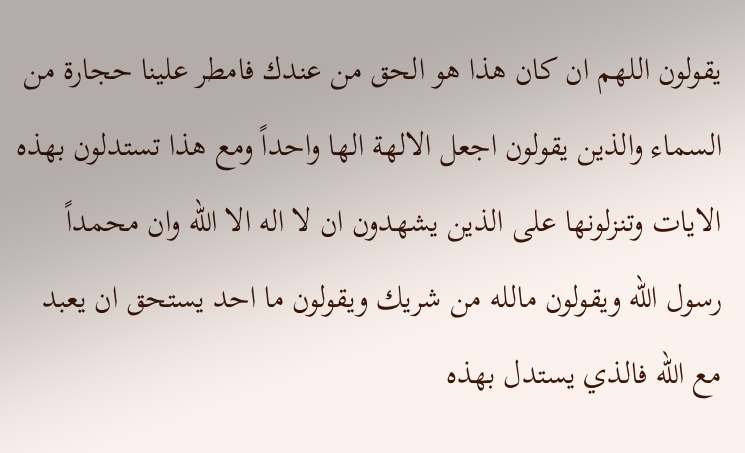يقولون اللهم ان كان هذا هو الحق من عندك فامطر علينا حجارة من السماء والذين يقولون اجعل الالهة الها واحداً ومع هذا تستدلون بهذه الايات وتنزلونها على الذين يشهدون ان لا اله الا الله وان محمداً رسول الله ويقولون مالله من شريك ويقولون ما احد يستحق ان يعبد مع الله فالذي يستدل بهذه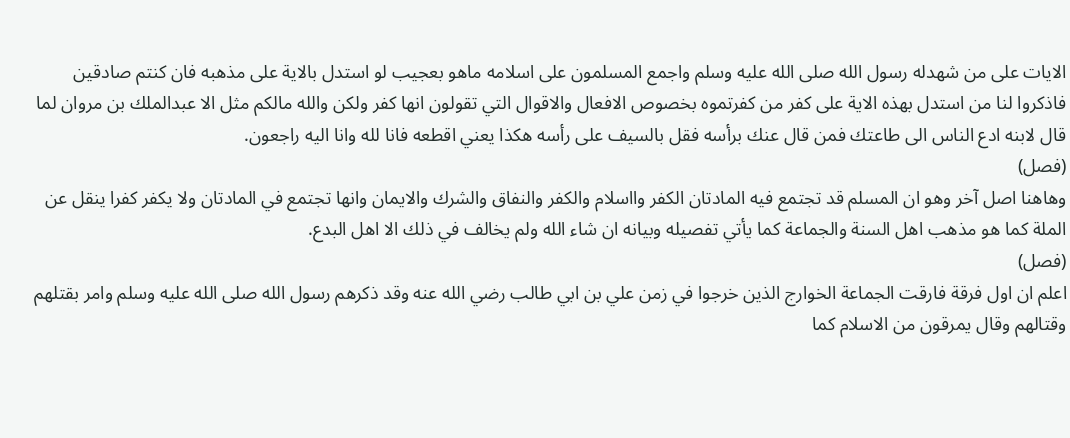الايات على من شهدله رسول الله صلى الله عليه وسلم واجمع المسلمون على اسلامه ماهو بعجيب لو استدل بالاية على مذهبه فان كنتم صادقين فاذكروا لنا من استدل بهذه الاية على كفر من كفرتموه بخصوص الافعال والاقوال التي تقولون انها كفر ولكن والله مالكم مثل الا عبدالملك بن مروان لما قال لابنه ادع الناس الى طاعتك فمن قال عنك برأسه فقل بالسيف على رأسه هكذا يعني اقطعه فانا لله وانا اليه راجعون.
(فصل)
وهاهنا اصل آخر وهو ان المسلم قد تجتمع فيه المادتان الكفر وااسلام والكفر والنفاق والشرك والايمان وانها تجتمع في المادتان ولا يكفر كفرا ينقل عن الملة كما هو مذهب اهل السنة والجماعة كما يأتي تفصيله وبيانه ان شاء الله ولم يخالف في ذلك الا اهل البدع.
(فصل)
اعلم ان اول فرقة فارقت الجماعة الخوارج الذين خرجوا في زمن علي بن ابي طالب رضي الله عنه وقد ذكرهم رسول الله صلى الله عليه وسلم وامر بقتلهم وقتالهم وقال يمرقون من الاسلام كما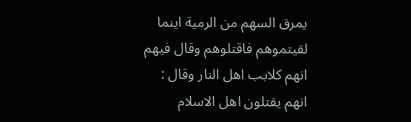يمرق السهم من الرمية اينما لقيتموهم فاقتلوهم وقال فيهم انهم كلابب اهل النار وقال : انهم يقتلون اهل الاسلام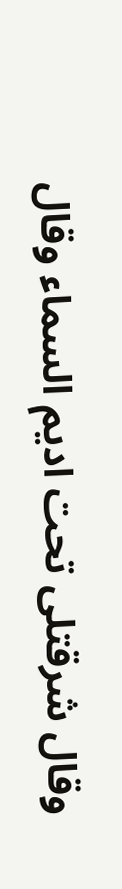وقال شرقتلى تحت اديم السماء وقال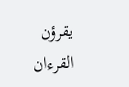يقرؤن القرءان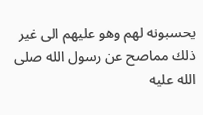يحسبونه لهم وهو عليهم الى غير ذلك مماصح عن رسول الله صلى الله عليه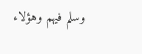وسلم فيهم وهؤلاء